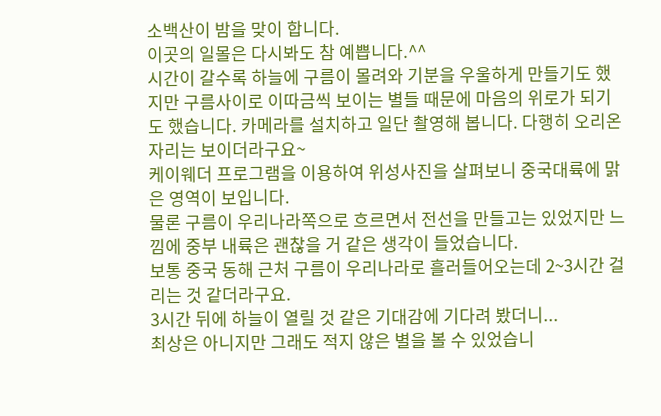소백산이 밤을 맞이 합니다.
이곳의 일몰은 다시봐도 참 예쁩니다.^^
시간이 갈수록 하늘에 구름이 몰려와 기분을 우울하게 만들기도 했지만 구름사이로 이따금씩 보이는 별들 때문에 마음의 위로가 되기도 했습니다. 카메라를 설치하고 일단 촬영해 봅니다. 다행히 오리온 자리는 보이더라구요~
케이웨더 프로그램을 이용하여 위성사진을 살펴보니 중국대륙에 맑은 영역이 보입니다.
물론 구름이 우리나라쪽으로 흐르면서 전선을 만들고는 있었지만 느낌에 중부 내륙은 괜찮을 거 같은 생각이 들었습니다.
보통 중국 동해 근처 구름이 우리나라로 흘러들어오는데 2~3시간 걸리는 것 같더라구요.
3시간 뒤에 하늘이 열릴 것 같은 기대감에 기다려 봤더니...
최상은 아니지만 그래도 적지 않은 별을 볼 수 있었습니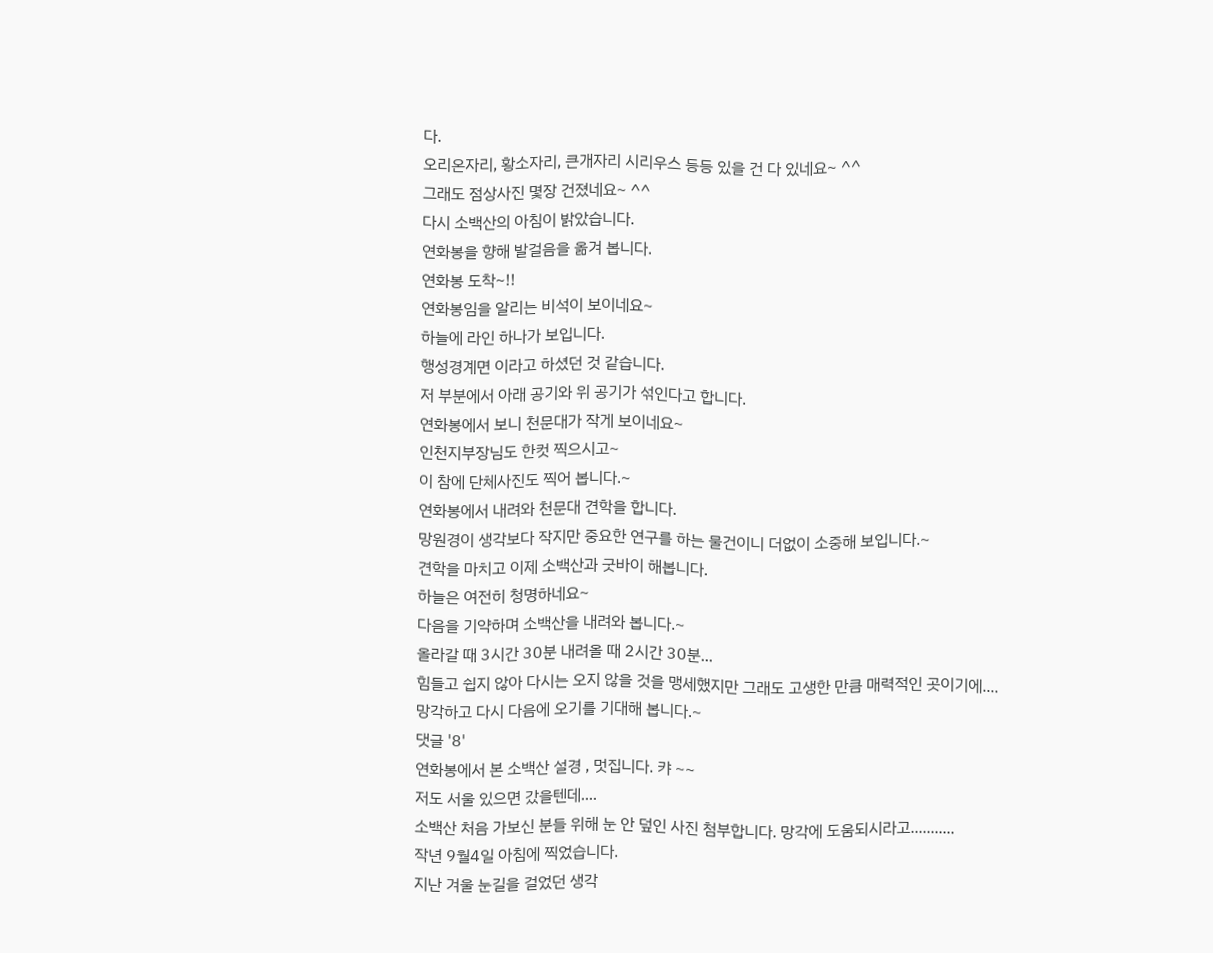다.
오리온자리, 황소자리, 큰개자리 시리우스 등등 있을 건 다 있네요~ ^^
그래도 점상사진 몇장 건졌네요~ ^^
다시 소백산의 아침이 밝았습니다.
연화봉을 향해 발걸음을 옮겨 봅니다.
연화봉 도착~!!
연화봉임을 알리는 비석이 보이네요~
하늘에 라인 하나가 보입니다.
행성경계면 이라고 하셨던 것 같습니다.
저 부분에서 아래 공기와 위 공기가 섞인다고 합니다.
연화봉에서 보니 천문대가 작게 보이네요~
인천지부장님도 한컷 찍으시고~
이 참에 단체사진도 찍어 봅니다.~
연화봉에서 내려와 천문대 견학을 합니다.
망원경이 생각보다 작지만 중요한 연구를 하는 물건이니 더없이 소중해 보입니다.~
견학을 마치고 이제 소백산과 굿바이 해봅니다.
하늘은 여전히 청명하네요~
다음을 기약하며 소백산을 내려와 봅니다.~
올라갈 때 3시간 30분 내려올 때 2시간 30분...
힘들고 쉽지 않아 다시는 오지 않을 것을 맹세했지만 그래도 고생한 만큼 매력적인 곳이기에....
망각하고 다시 다음에 오기를 기대해 봅니다.~
댓글 '8'
연화봉에서 본 소백산 설경 , 멋집니다. 캬 ~~
저도 서울 있으면 갔을텐데....
소백산 처음 가보신 분들 위해 눈 안 덮인 사진 첨부합니다. 망각에 도움되시라고...........
작년 9월4일 아침에 찍었습니다.
지난 겨울 눈길을 걸었던 생각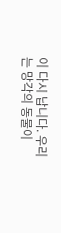이 다시 납니다. 우리는 망각의 동물이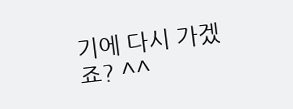기에 다시 가겠죠? ^^